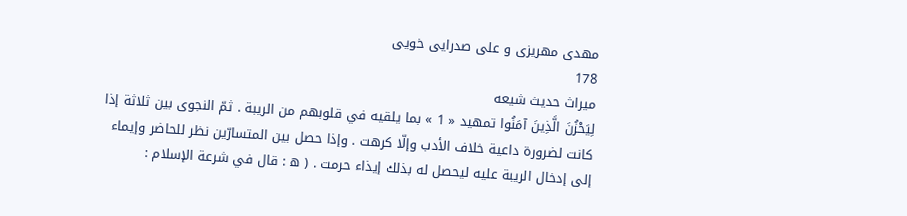مهدى مهريزى و على صدرايى خويى
178
ميراث حديث شيعه
لِيَحْزُنَ الَّذِينَ آمَنُوا تمهيد « 1 » بما يلقيه في قلوبهم من الريبة . ثمّ النجوى بين ثلاثة إذا كانت لضرورة داعية خلاف الأدب وإلّا كرهت . وإذا حصل بين المتسارّين نظر للحاضر وإيماء إلى إدخال الريبة عليه ليحصل له بذلك إيذاء حرمت . ( ه : قال في شرعة الإسلام :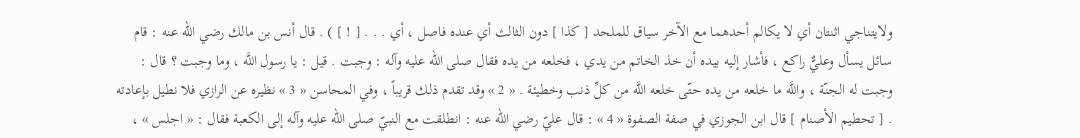ولايتناجي اثنتان أي لا يكالم أحدهما مع الآخر سياق للملحد [ كذا ] دون الثالث أي عنده فاصل ، أي . . . [ ! ] ) . قال أنس بن مالك رضي الله عنه : قام سائل يسأل وعليٌّ راكع ، فأشار إليه بيده أن خذ الخاتم من يدي ، فخلعه من يده فقال صلى الله عليه وآله : وجبت . قيل : يا رسول اللَّه ، وما وجبت ؟ قال : وجبت له الجنّة ، واللَّه ما خلعه من يده حتّى خلعه اللَّه من كلِّ ذنب وخطيئة . « 2 » وقد تقدم ذلك قريباً ، وفي المحاسن « 3 » نظيره عن الرازي فلا نطيل بإعادته . [ تحطيم الأصنام ] قال ابن الجوزي في صفة الصفوة « 4 » : قال عليّ رضي الله عنه : انطلقت مع النبيّ صلى الله عليه وآله إلى الكعبة فقال : « اجلس » ،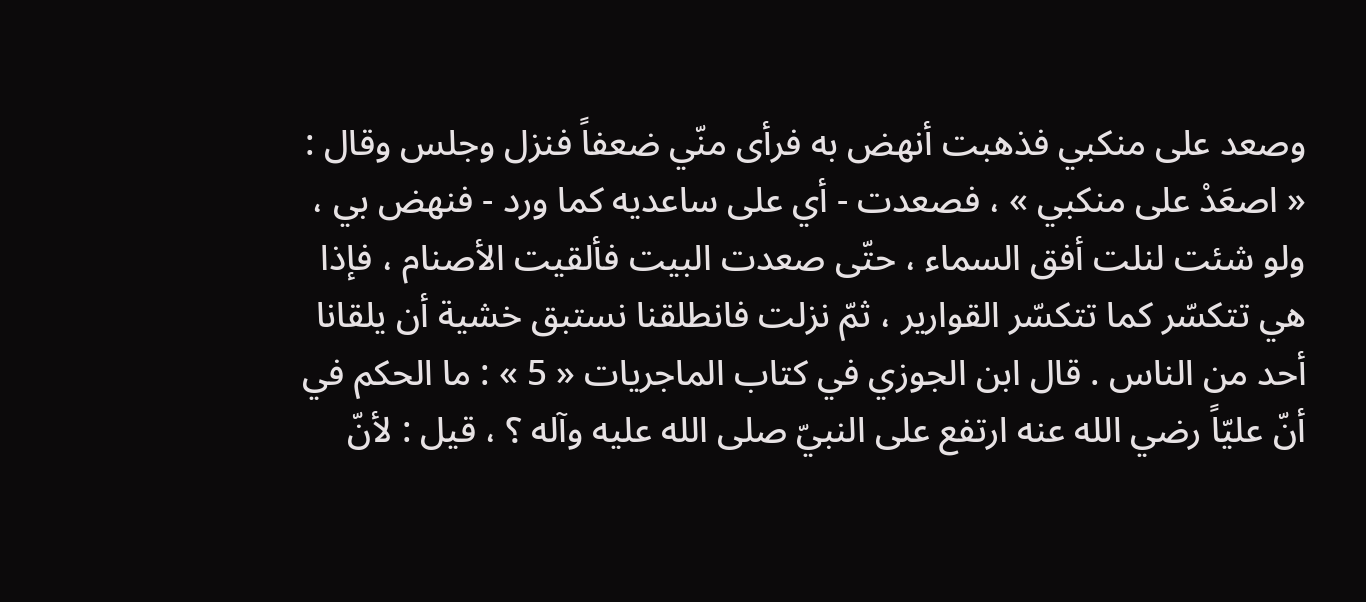وصعد على منكبي فذهبت أنهض به فرأى منّي ضعفاً فنزل وجلس وقال : « اصعَدْ على منكبي » ، فصعدت - أي على ساعديه كما ورد - فنهض بي ، ولو شئت لنلت أفق السماء ، حتّى صعدت البيت فألقيت الأصنام ، فإذا هي تتكسّر كما تتكسّر القوارير ، ثمّ نزلت فانطلقنا نستبق خشية أن يلقانا أحد من الناس . قال ابن الجوزي في كتاب الماجريات « 5 » : ما الحكم في أنّ عليّاً رضي الله عنه ارتفع على النبيّ صلى الله عليه وآله ؟ ، قيل : لأنّ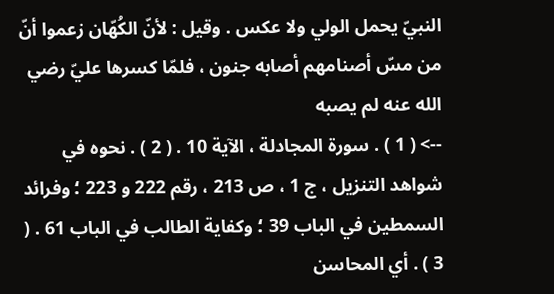النبيّ يحمل الولي ولا عكس . وقيل : لأنّ الكُهّان زعموا أنّ من مسّ أصنامهم أصابه جنون ، فلمّا كسرها عليّ رضي الله عنه لم يصبه
--> ( 1 ) . سورة المجادلة ، الآية 10 . ( 2 ) . نحوه في شواهد التنزيل ، ج 1 ، ص 213 ، رقم 222 و 223 ؛ وفرائد السمطين في الباب 39 ؛ وكفاية الطالب في الباب 61 . ( 3 ) . أي المحاسن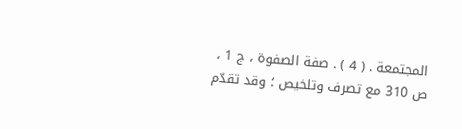المجتمعة . ( 4 ) . صفة الصفوة ، ج 1 ، ص 310 مع تصرف وتلخيص ؛ وقد تقدّم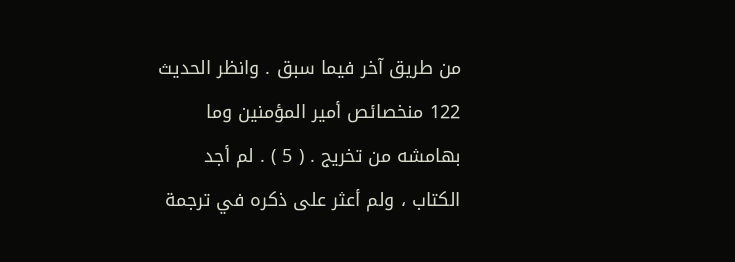من طريق آخر فيما سبق . وانظر الحديث 122 منخصائص أمير المؤمنين وما بهامشه من تخريج . ( 5 ) . لم أجد الكتاب ، ولم أعثر على ذكره في ترجمة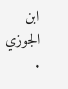ابن الجوزي .